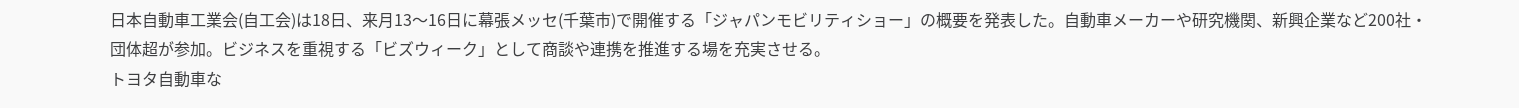日本自動車工業会(自工会)は18日、来月13〜16日に幕張メッセ(千葉市)で開催する「ジャパンモビリティショー」の概要を発表した。自動車メーカーや研究機関、新興企業など200社・団体超が参加。ビジネスを重視する「ビズウィーク」として商談や連携を推進する場を充実させる。
トヨタ自動車な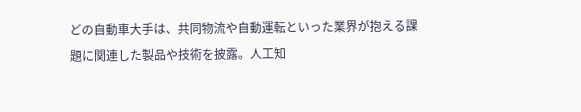どの自動車大手は、共同物流や自動運転といった業界が抱える課題に関連した製品や技術を披露。人工知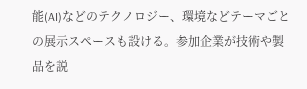能(AI)などのテクノロジー、環境などテーマごとの展示スペースも設ける。参加企業が技術や製品を説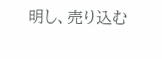明し、売り込む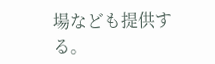場なども提供する。